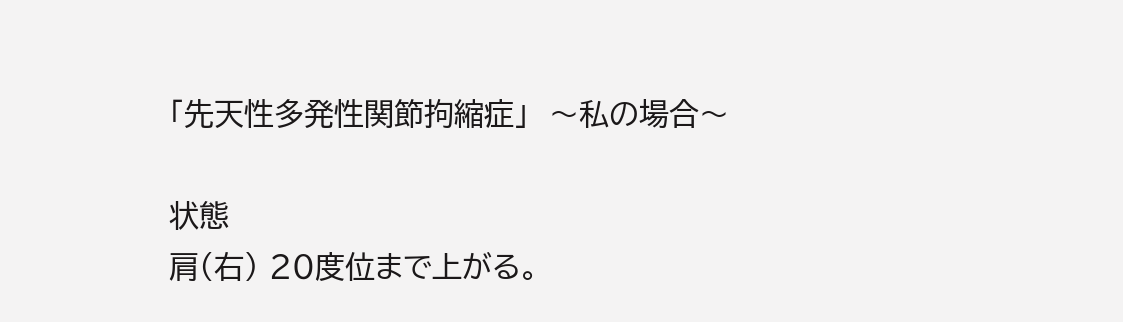「先天性多発性関節拘縮症」  〜私の場合〜

状態
肩(右) 20度位まで上がる。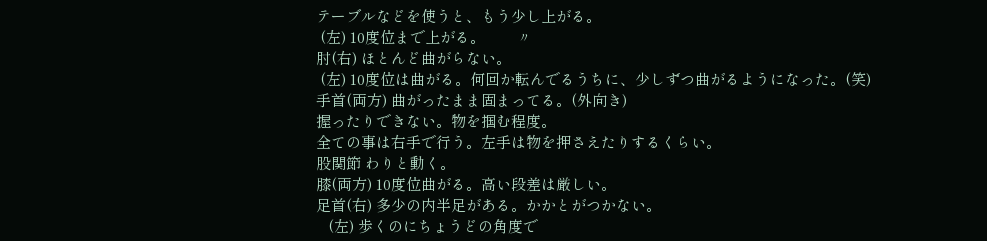テーブルなどを使うと、もう少し上がる。
 (左) 10度位まで上がる。        〃
肘(右) ほとんど曲がらない。
 (左) 10度位は曲がる。何回か転んでるうちに、少しずつ曲がるようになった。(笑)
手首(両方) 曲がったまま固まってる。(外向き)
握ったりできない。物を掴む程度。
全ての事は右手で行う。左手は物を押さえたりするくらい。
股関節 わりと動く。
膝(両方) 10度位曲がる。高い段差は厳しい。
足首(右) 多少の内半足がある。かかとがつかない。
   (左) 歩くのにちょうどの角度で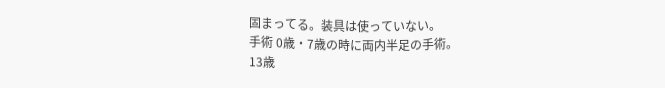固まってる。装具は使っていない。
手術 0歳・7歳の時に両内半足の手術。
13歳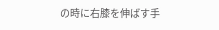の時に右膝を伸ばす手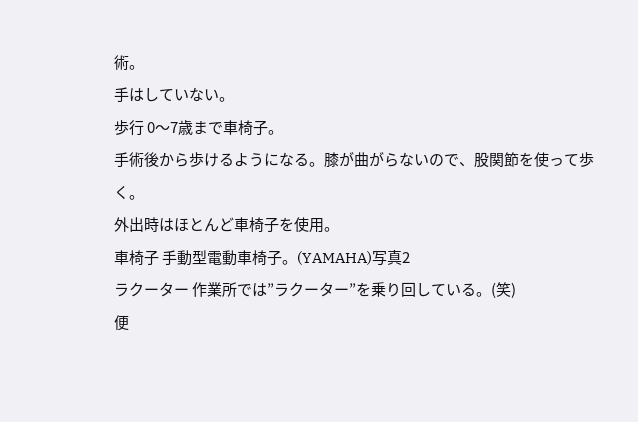術。
手はしていない。
歩行 0〜7歳まで車椅子。
手術後から歩けるようになる。膝が曲がらないので、股関節を使って歩く。
外出時はほとんど車椅子を使用。
車椅子 手動型電動車椅子。(YAMAHA)写真2
ラクーター 作業所では”ラクーター”を乗り回している。(笑)
便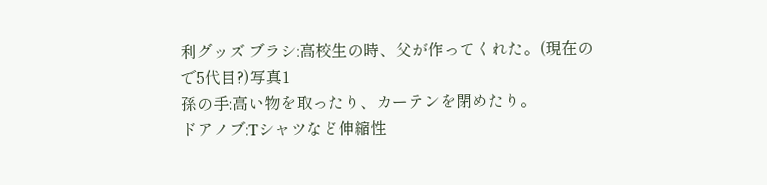利グッズ ブラシ:高校生の時、父が作ってくれた。(現在ので5代目?)写真1
孫の手:高い物を取ったり、カーテンを閉めたり。
ドアノブ:Tシャツなど伸縮性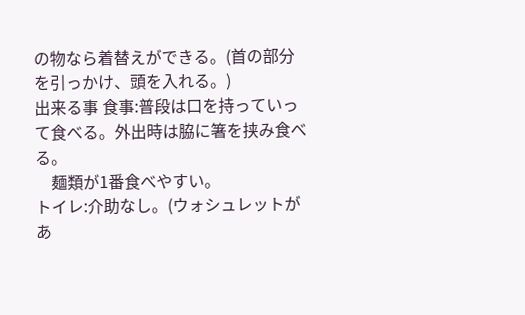の物なら着替えができる。(首の部分を引っかけ、頭を入れる。)
出来る事 食事:普段は口を持っていって食べる。外出時は脇に箸を挟み食べる。
    麺類が1番食べやすい。
トイレ:介助なし。(ウォシュレットがあ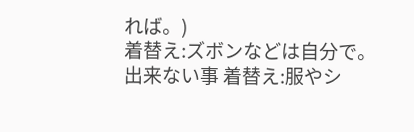れば。)
着替え:ズボンなどは自分で。
出来ない事 着替え:服やシ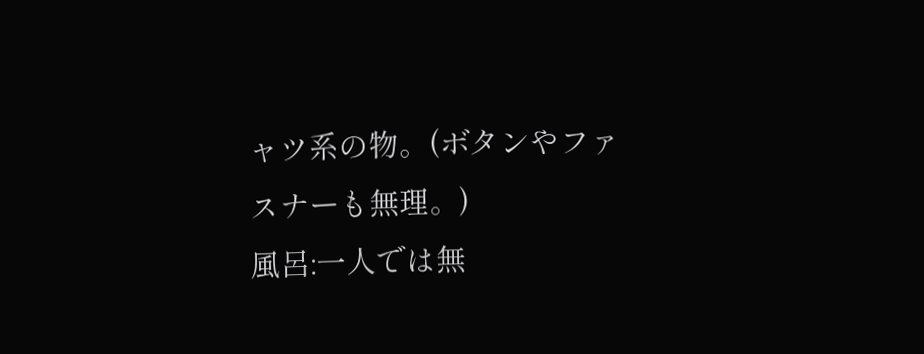ャツ系の物。(ボタンやファスナーも無理。)
風呂:一人では無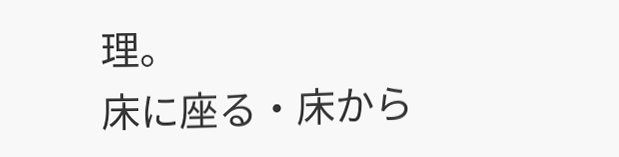理。
床に座る・床から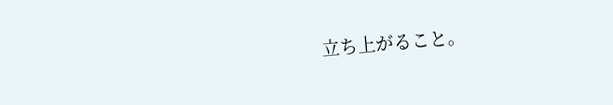立ち上がること。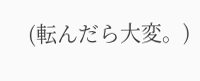(転んだら大変。)